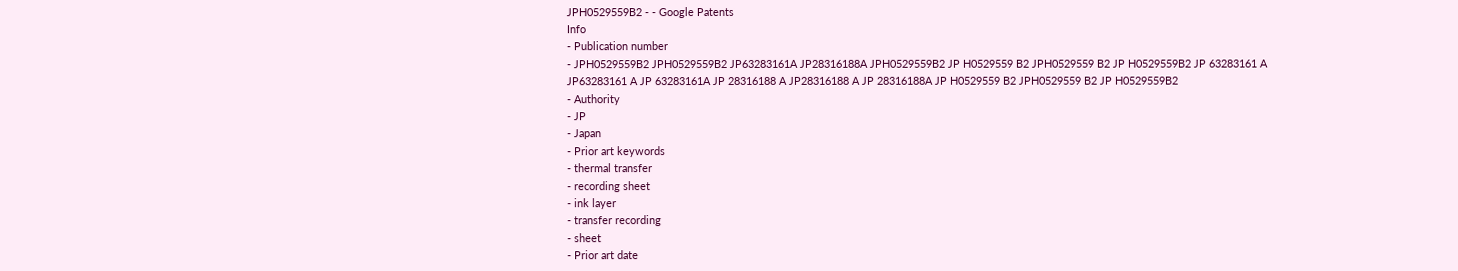JPH0529559B2 - - Google Patents
Info
- Publication number
- JPH0529559B2 JPH0529559B2 JP63283161A JP28316188A JPH0529559B2 JP H0529559 B2 JPH0529559 B2 JP H0529559B2 JP 63283161 A JP63283161 A JP 63283161A JP 28316188 A JP28316188 A JP 28316188A JP H0529559 B2 JPH0529559 B2 JP H0529559B2
- Authority
- JP
- Japan
- Prior art keywords
- thermal transfer
- recording sheet
- ink layer
- transfer recording
- sheet
- Prior art date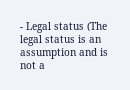- Legal status (The legal status is an assumption and is not a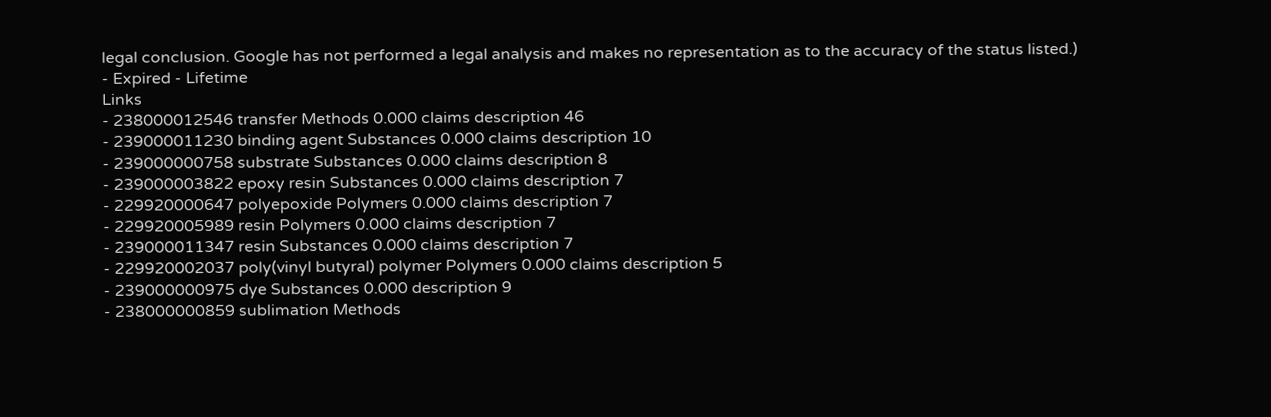legal conclusion. Google has not performed a legal analysis and makes no representation as to the accuracy of the status listed.)
- Expired - Lifetime
Links
- 238000012546 transfer Methods 0.000 claims description 46
- 239000011230 binding agent Substances 0.000 claims description 10
- 239000000758 substrate Substances 0.000 claims description 8
- 239000003822 epoxy resin Substances 0.000 claims description 7
- 229920000647 polyepoxide Polymers 0.000 claims description 7
- 229920005989 resin Polymers 0.000 claims description 7
- 239000011347 resin Substances 0.000 claims description 7
- 229920002037 poly(vinyl butyral) polymer Polymers 0.000 claims description 5
- 239000000975 dye Substances 0.000 description 9
- 238000000859 sublimation Methods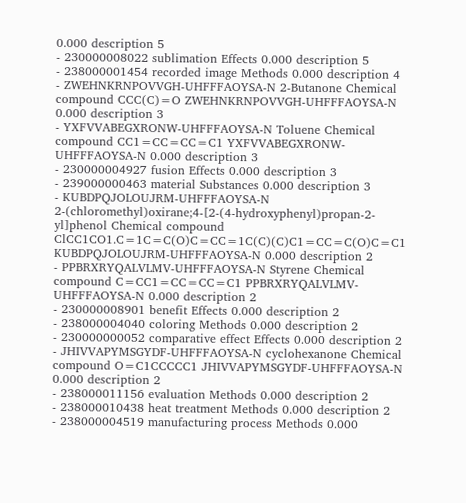0.000 description 5
- 230000008022 sublimation Effects 0.000 description 5
- 238000001454 recorded image Methods 0.000 description 4
- ZWEHNKRNPOVVGH-UHFFFAOYSA-N 2-Butanone Chemical compound CCC(C)=O ZWEHNKRNPOVVGH-UHFFFAOYSA-N 0.000 description 3
- YXFVVABEGXRONW-UHFFFAOYSA-N Toluene Chemical compound CC1=CC=CC=C1 YXFVVABEGXRONW-UHFFFAOYSA-N 0.000 description 3
- 230000004927 fusion Effects 0.000 description 3
- 239000000463 material Substances 0.000 description 3
- KUBDPQJOLOUJRM-UHFFFAOYSA-N 2-(chloromethyl)oxirane;4-[2-(4-hydroxyphenyl)propan-2-yl]phenol Chemical compound ClCC1CO1.C=1C=C(O)C=CC=1C(C)(C)C1=CC=C(O)C=C1 KUBDPQJOLOUJRM-UHFFFAOYSA-N 0.000 description 2
- PPBRXRYQALVLMV-UHFFFAOYSA-N Styrene Chemical compound C=CC1=CC=CC=C1 PPBRXRYQALVLMV-UHFFFAOYSA-N 0.000 description 2
- 230000008901 benefit Effects 0.000 description 2
- 238000004040 coloring Methods 0.000 description 2
- 230000000052 comparative effect Effects 0.000 description 2
- JHIVVAPYMSGYDF-UHFFFAOYSA-N cyclohexanone Chemical compound O=C1CCCCC1 JHIVVAPYMSGYDF-UHFFFAOYSA-N 0.000 description 2
- 238000011156 evaluation Methods 0.000 description 2
- 238000010438 heat treatment Methods 0.000 description 2
- 238000004519 manufacturing process Methods 0.000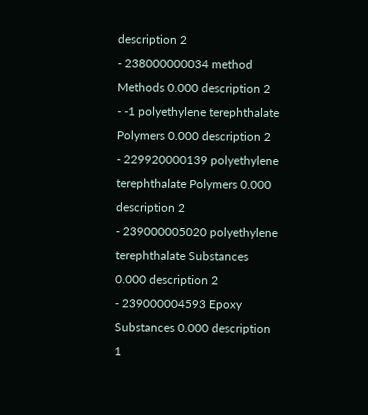description 2
- 238000000034 method Methods 0.000 description 2
- -1 polyethylene terephthalate Polymers 0.000 description 2
- 229920000139 polyethylene terephthalate Polymers 0.000 description 2
- 239000005020 polyethylene terephthalate Substances 0.000 description 2
- 239000004593 Epoxy Substances 0.000 description 1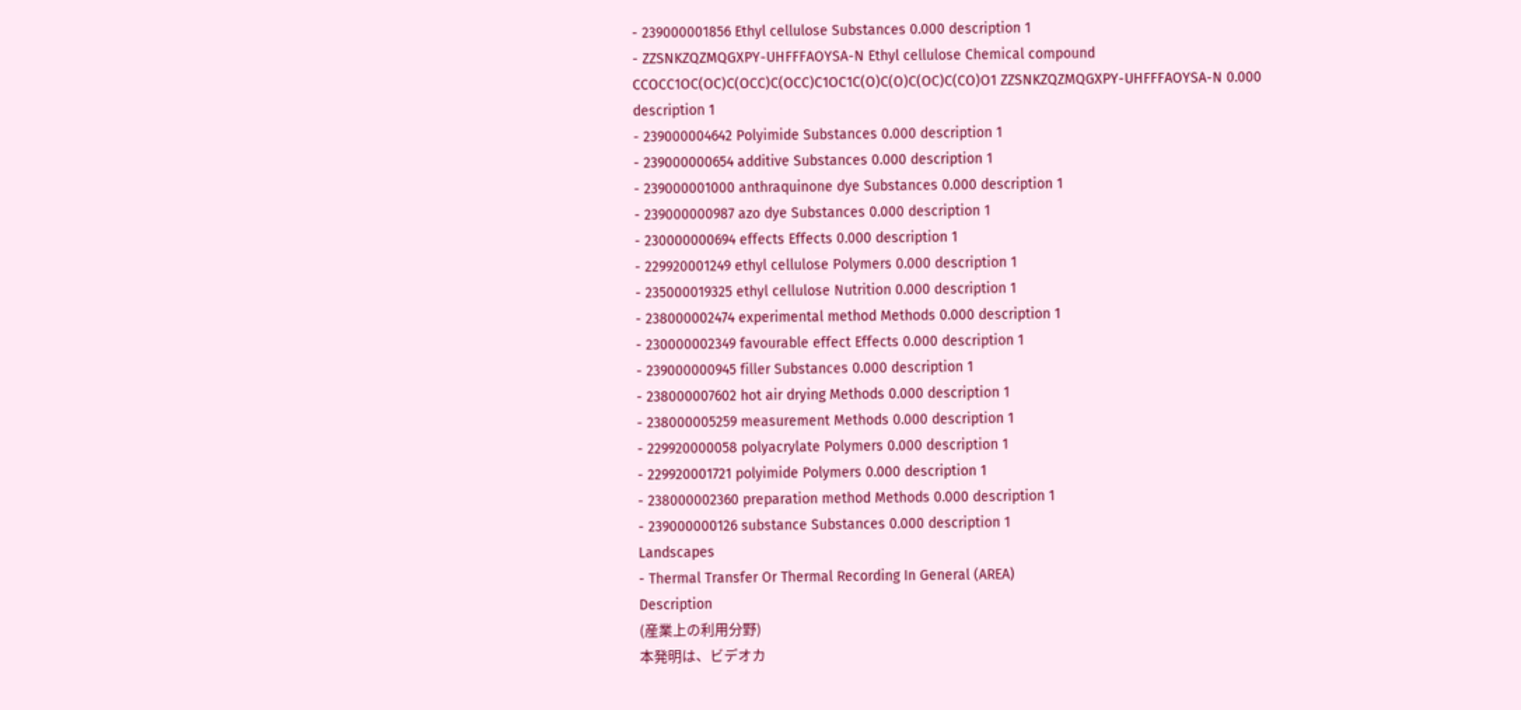- 239000001856 Ethyl cellulose Substances 0.000 description 1
- ZZSNKZQZMQGXPY-UHFFFAOYSA-N Ethyl cellulose Chemical compound CCOCC1OC(OC)C(OCC)C(OCC)C1OC1C(O)C(O)C(OC)C(CO)O1 ZZSNKZQZMQGXPY-UHFFFAOYSA-N 0.000 description 1
- 239000004642 Polyimide Substances 0.000 description 1
- 239000000654 additive Substances 0.000 description 1
- 239000001000 anthraquinone dye Substances 0.000 description 1
- 239000000987 azo dye Substances 0.000 description 1
- 230000000694 effects Effects 0.000 description 1
- 229920001249 ethyl cellulose Polymers 0.000 description 1
- 235000019325 ethyl cellulose Nutrition 0.000 description 1
- 238000002474 experimental method Methods 0.000 description 1
- 230000002349 favourable effect Effects 0.000 description 1
- 239000000945 filler Substances 0.000 description 1
- 238000007602 hot air drying Methods 0.000 description 1
- 238000005259 measurement Methods 0.000 description 1
- 229920000058 polyacrylate Polymers 0.000 description 1
- 229920001721 polyimide Polymers 0.000 description 1
- 238000002360 preparation method Methods 0.000 description 1
- 239000000126 substance Substances 0.000 description 1
Landscapes
- Thermal Transfer Or Thermal Recording In General (AREA)
Description
(産業上の利用分野)
本発明は、ビデオカ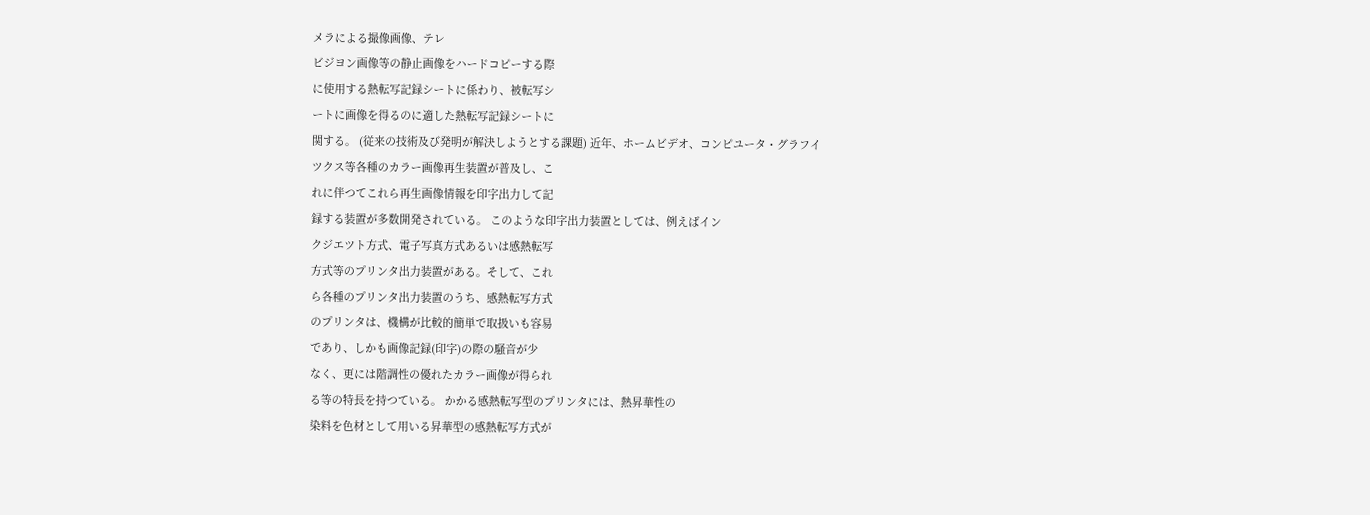メラによる撮像画像、テレ
ビジヨン画像等の静止画像をハードコピーする際
に使用する熱転写記録シートに係わり、被転写シ
ートに画像を得るのに適した熱転写記録シートに
関する。 (従来の技術及び発明が解決しようとする課題) 近年、ホームビデオ、コンピユータ・グラフイ
ツクス等各種のカラー画像再生装置が普及し、こ
れに伴つてこれら再生画像情報を印字出力して記
録する装置が多数開発されている。 このような印字出力装置としては、例えばイン
クジエツト方式、電子写真方式あるいは感熱転写
方式等のプリンタ出力装置がある。そして、これ
ら各種のプリンタ出力装置のうち、感熱転写方式
のプリンタは、機構が比較的簡単で取扱いも容易
であり、しかも画像記録(印字)の際の騒音が少
なく、更には階調性の優れたカラー画像が得られ
る等の特長を持つている。 かかる感熱転写型のプリンタには、熱昇華性の
染料を色材として用いる昇華型の感熱転写方式が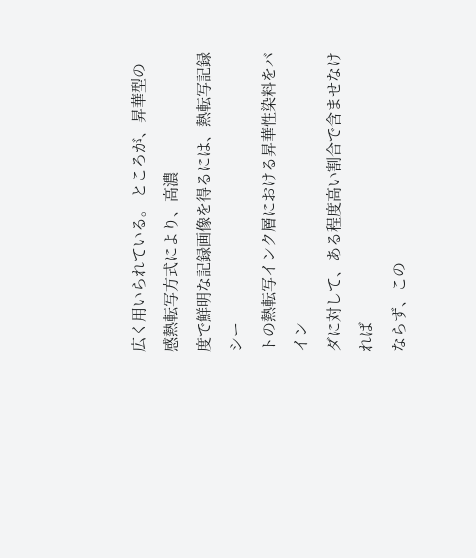広く用いられている。 ところが、昇華型の感熱転写方式により、高濃
度で鮮明な記録画像を得るには、熱転写記録シー
トの熱転写インク層における昇華性染料をバイン
ダに対して、ある程度高い割合で含ませなければ
ならず、この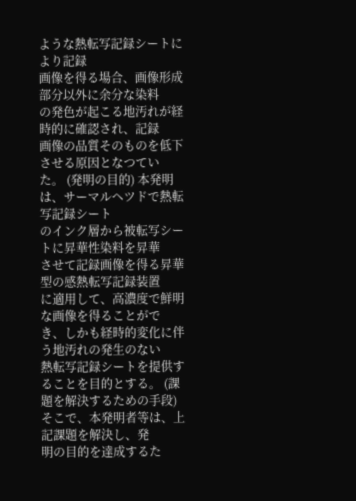ような熱転写記録シートにより記録
画像を得る場合、画像形成部分以外に余分な染料
の発色が起こる地汚れが経時的に確認され、記録
画像の品質そのものを低下させる原因となつてい
た。 (発明の目的) 本発明は、サーマルヘツドで熱転写記録シート
のインク層から被転写シートに昇華性染料を昇華
させて記録画像を得る昇華型の感熱転写記録装置
に適用して、高濃度で鮮明な画像を得ることがで
き、しかも経時的変化に伴う地汚れの発生のない
熱転写記録シートを提供することを目的とする。 (課題を解決するための手段) そこで、本発明者等は、上記課題を解決し、発
明の目的を達成するた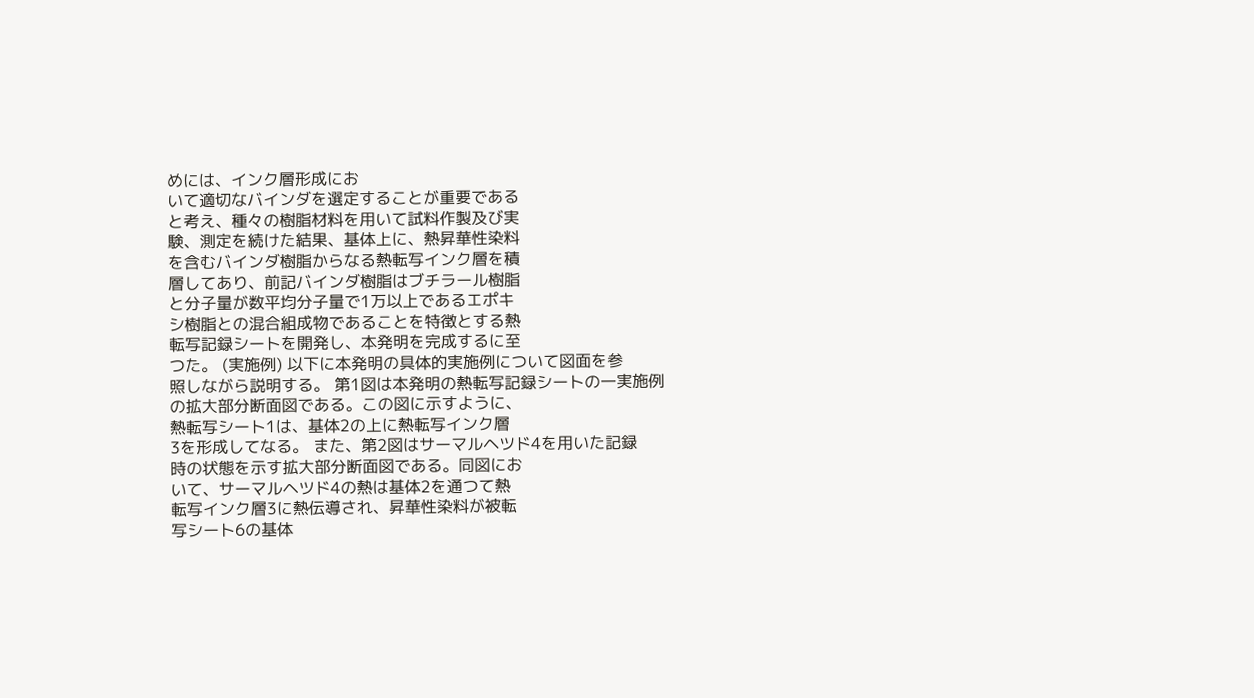めには、インク層形成にお
いて適切なバインダを選定することが重要である
と考え、種々の樹脂材料を用いて試料作製及び実
験、測定を続けた結果、基体上に、熱昇華性染料
を含むバインダ樹脂からなる熱転写インク層を積
層してあり、前記バインダ樹脂はブチラール樹脂
と分子量が数平均分子量で1万以上であるエポキ
シ樹脂との混合組成物であることを特徴とする熱
転写記録シートを開発し、本発明を完成するに至
つた。 (実施例) 以下に本発明の具体的実施例について図面を参
照しながら説明する。 第1図は本発明の熱転写記録シートの一実施例
の拡大部分断面図である。この図に示すように、
熱転写シート1は、基体2の上に熱転写インク層
3を形成してなる。 また、第2図はサーマルヘツド4を用いた記録
時の状態を示す拡大部分断面図である。同図にお
いて、サーマルヘツド4の熱は基体2を通つて熱
転写インク層3に熱伝導され、昇華性染料が被転
写シート6の基体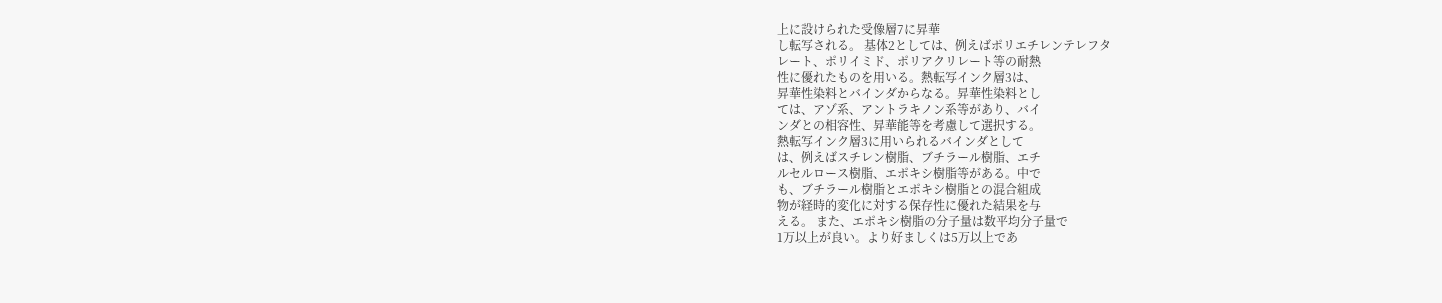上に設けられた受像層7に昇華
し転写される。 基体2としては、例えばポリエチレンテレフタ
レート、ポリイミド、ポリアクリレート等の耐熱
性に優れたものを用いる。熱転写インク層3は、
昇華性染料とバインダからなる。昇華性染料とし
ては、アゾ系、アントラキノン系等があり、バイ
ンダとの相容性、昇華能等を考慮して選択する。
熱転写インク層3に用いられるバインダとして
は、例えばスチレン樹脂、ブチラール樹脂、エチ
ルセルロース樹脂、エポキシ樹脂等がある。中で
も、ブチラール樹脂とエポキシ樹脂との混合組成
物が経時的変化に対する保存性に優れた結果を与
える。 また、エポキシ樹脂の分子量は数平均分子量で
1万以上が良い。より好ましくは5万以上であ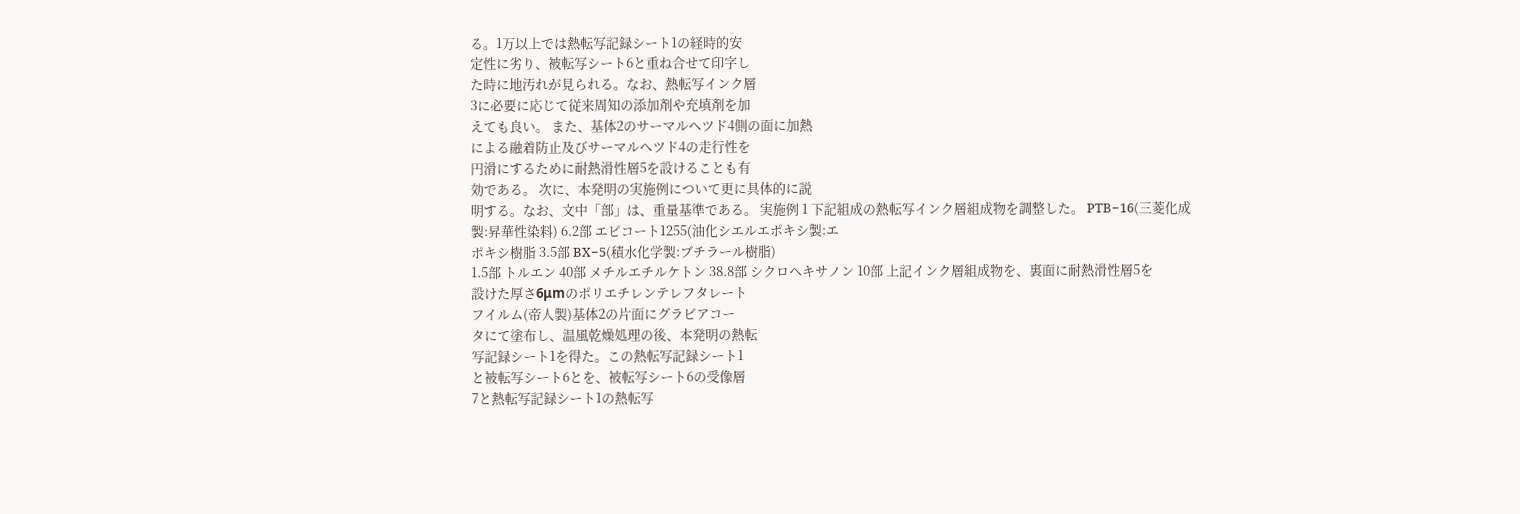る。1万以上では熱転写記録シート1の経時的安
定性に劣り、被転写シート6と重ね合せて印字し
た時に地汚れが見られる。なお、熱転写インク層
3に必要に応じて従来周知の添加剤や充填剤を加
えても良い。 また、基体2のサーマルヘツド4側の面に加熱
による融着防止及びサーマルヘツド4の走行性を
円滑にするために耐熱滑性層5を設けることも有
効である。 次に、本発明の実施例について更に具体的に説
明する。なお、文中「部」は、重量基準である。 実施例 1 下記組成の熱転写インク層組成物を調整した。 PTB−16(三菱化成製:昇華性染料) 6.2部 エピコート1255(油化シエルエポキシ製:エ
ポキシ樹脂 3.5部 BX−5(積水化学製:ブチラール樹脂)
1.5部 トルエン 40部 メチルエチルケトン 38.8部 シクロヘキサノン 10部 上記インク層組成物を、裏面に耐熱滑性層5を
設けた厚さ6μmのポリエチレンテレフタレート
フイルム(帝人製)基体2の片面にグラビアコー
タにて塗布し、温風乾燥処理の後、本発明の熱転
写記録シート1を得た。この熱転写記録シート1
と被転写シート6とを、被転写シート6の受像層
7と熱転写記録シート1の熱転写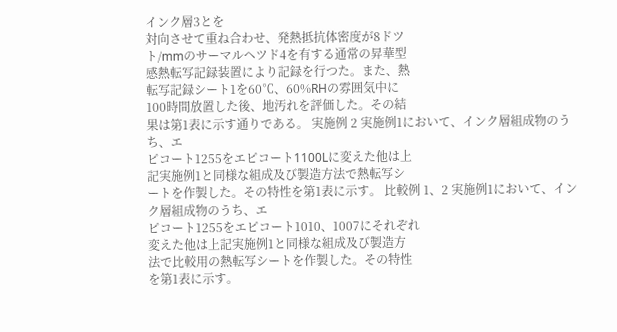インク層3とを
対向させて重ね合わせ、発熱抵抗体密度が8ドツ
ト/mmのサーマルヘツド4を有する通常の昇華型
感熱転写記録装置により記録を行つた。また、熱
転写記録シート1を60℃、60%RHの雰囲気中に
100時間放置した後、地汚れを評価した。その結
果は第1表に示す通りである。 実施例 2 実施例1において、インク層組成物のうち、エ
ピコート1255をエピコート1100Lに変えた他は上
記実施例1と同様な組成及び製造方法で熱転写シ
ートを作製した。その特性を第1表に示す。 比較例 1、2 実施例1において、インク層組成物のうち、エ
ピコート1255をエピコート1010、1007にそれぞれ
変えた他は上記実施例1と同様な組成及び製造方
法で比較用の熱転写シートを作製した。その特性
を第1表に示す。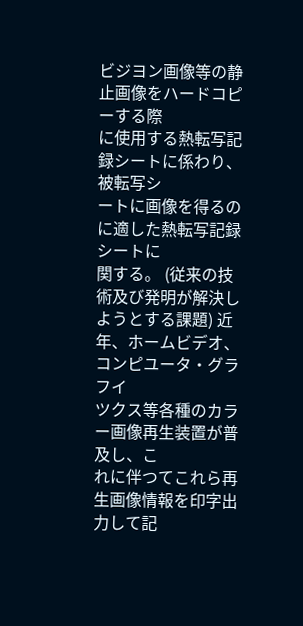ビジヨン画像等の静止画像をハードコピーする際
に使用する熱転写記録シートに係わり、被転写シ
ートに画像を得るのに適した熱転写記録シートに
関する。 (従来の技術及び発明が解決しようとする課題) 近年、ホームビデオ、コンピユータ・グラフイ
ツクス等各種のカラー画像再生装置が普及し、こ
れに伴つてこれら再生画像情報を印字出力して記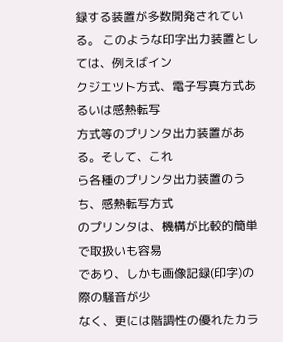録する装置が多数開発されている。 このような印字出力装置としては、例えばイン
クジエツト方式、電子写真方式あるいは感熱転写
方式等のプリンタ出力装置がある。そして、これ
ら各種のプリンタ出力装置のうち、感熱転写方式
のプリンタは、機構が比較的簡単で取扱いも容易
であり、しかも画像記録(印字)の際の騒音が少
なく、更には階調性の優れたカラ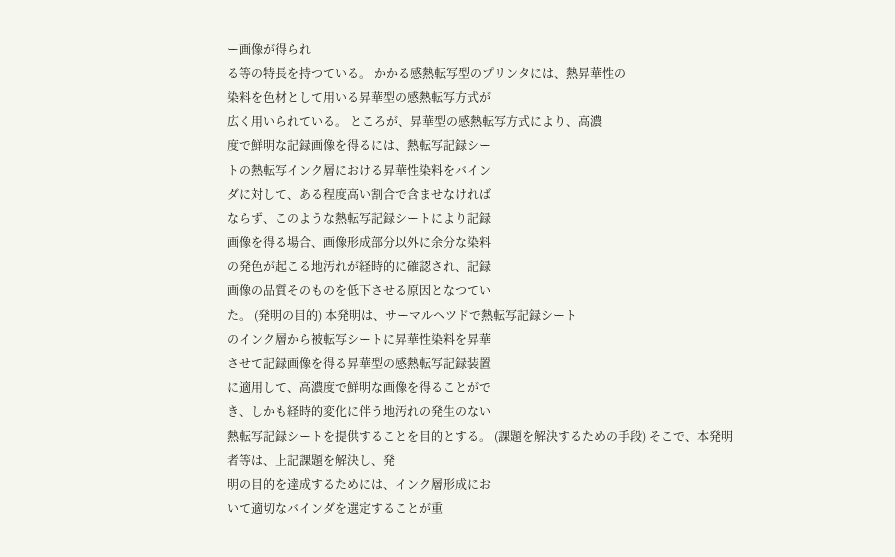ー画像が得られ
る等の特長を持つている。 かかる感熱転写型のプリンタには、熱昇華性の
染料を色材として用いる昇華型の感熱転写方式が
広く用いられている。 ところが、昇華型の感熱転写方式により、高濃
度で鮮明な記録画像を得るには、熱転写記録シー
トの熱転写インク層における昇華性染料をバイン
ダに対して、ある程度高い割合で含ませなければ
ならず、このような熱転写記録シートにより記録
画像を得る場合、画像形成部分以外に余分な染料
の発色が起こる地汚れが経時的に確認され、記録
画像の品質そのものを低下させる原因となつてい
た。 (発明の目的) 本発明は、サーマルヘツドで熱転写記録シート
のインク層から被転写シートに昇華性染料を昇華
させて記録画像を得る昇華型の感熱転写記録装置
に適用して、高濃度で鮮明な画像を得ることがで
き、しかも経時的変化に伴う地汚れの発生のない
熱転写記録シートを提供することを目的とする。 (課題を解決するための手段) そこで、本発明者等は、上記課題を解決し、発
明の目的を達成するためには、インク層形成にお
いて適切なバインダを選定することが重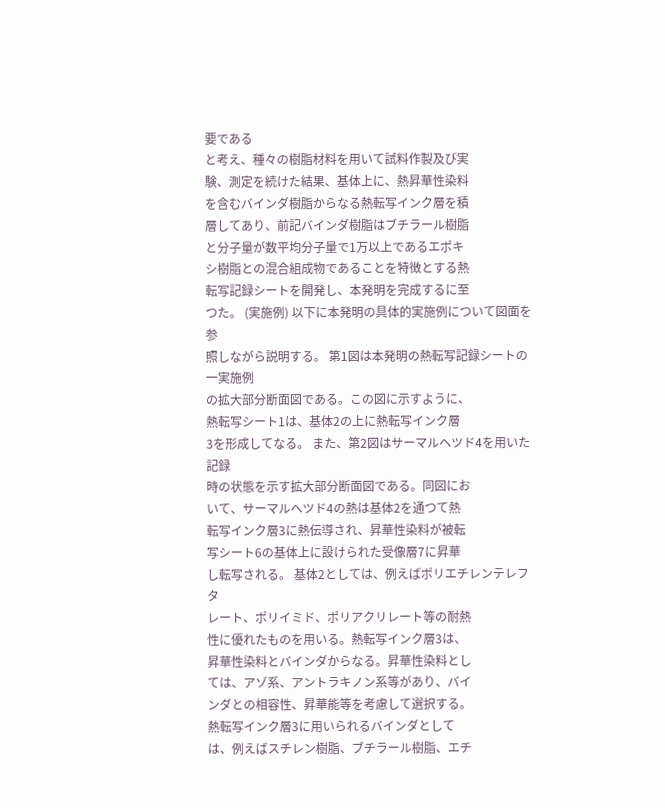要である
と考え、種々の樹脂材料を用いて試料作製及び実
験、測定を続けた結果、基体上に、熱昇華性染料
を含むバインダ樹脂からなる熱転写インク層を積
層してあり、前記バインダ樹脂はブチラール樹脂
と分子量が数平均分子量で1万以上であるエポキ
シ樹脂との混合組成物であることを特徴とする熱
転写記録シートを開発し、本発明を完成するに至
つた。 (実施例) 以下に本発明の具体的実施例について図面を参
照しながら説明する。 第1図は本発明の熱転写記録シートの一実施例
の拡大部分断面図である。この図に示すように、
熱転写シート1は、基体2の上に熱転写インク層
3を形成してなる。 また、第2図はサーマルヘツド4を用いた記録
時の状態を示す拡大部分断面図である。同図にお
いて、サーマルヘツド4の熱は基体2を通つて熱
転写インク層3に熱伝導され、昇華性染料が被転
写シート6の基体上に設けられた受像層7に昇華
し転写される。 基体2としては、例えばポリエチレンテレフタ
レート、ポリイミド、ポリアクリレート等の耐熱
性に優れたものを用いる。熱転写インク層3は、
昇華性染料とバインダからなる。昇華性染料とし
ては、アゾ系、アントラキノン系等があり、バイ
ンダとの相容性、昇華能等を考慮して選択する。
熱転写インク層3に用いられるバインダとして
は、例えばスチレン樹脂、ブチラール樹脂、エチ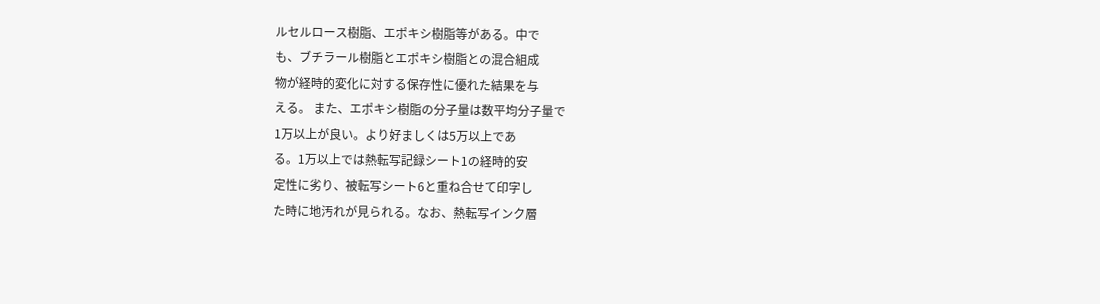ルセルロース樹脂、エポキシ樹脂等がある。中で
も、ブチラール樹脂とエポキシ樹脂との混合組成
物が経時的変化に対する保存性に優れた結果を与
える。 また、エポキシ樹脂の分子量は数平均分子量で
1万以上が良い。より好ましくは5万以上であ
る。1万以上では熱転写記録シート1の経時的安
定性に劣り、被転写シート6と重ね合せて印字し
た時に地汚れが見られる。なお、熱転写インク層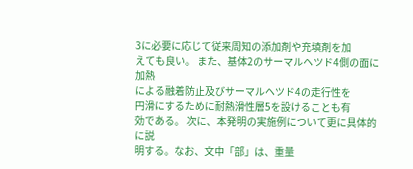3に必要に応じて従来周知の添加剤や充填剤を加
えても良い。 また、基体2のサーマルヘツド4側の面に加熱
による融着防止及びサーマルヘツド4の走行性を
円滑にするために耐熱滑性層5を設けることも有
効である。 次に、本発明の実施例について更に具体的に説
明する。なお、文中「部」は、重量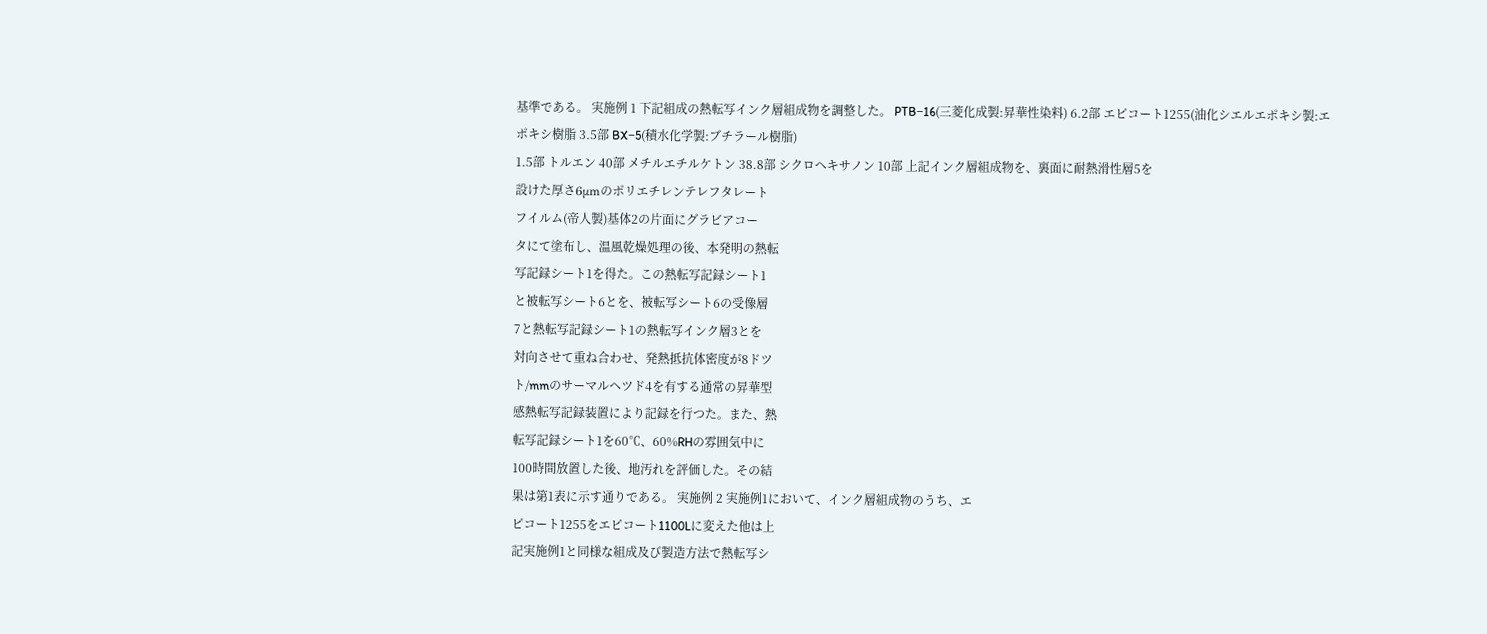基準である。 実施例 1 下記組成の熱転写インク層組成物を調整した。 PTB−16(三菱化成製:昇華性染料) 6.2部 エピコート1255(油化シエルエポキシ製:エ
ポキシ樹脂 3.5部 BX−5(積水化学製:ブチラール樹脂)
1.5部 トルエン 40部 メチルエチルケトン 38.8部 シクロヘキサノン 10部 上記インク層組成物を、裏面に耐熱滑性層5を
設けた厚さ6μmのポリエチレンテレフタレート
フイルム(帝人製)基体2の片面にグラビアコー
タにて塗布し、温風乾燥処理の後、本発明の熱転
写記録シート1を得た。この熱転写記録シート1
と被転写シート6とを、被転写シート6の受像層
7と熱転写記録シート1の熱転写インク層3とを
対向させて重ね合わせ、発熱抵抗体密度が8ドツ
ト/mmのサーマルヘツド4を有する通常の昇華型
感熱転写記録装置により記録を行つた。また、熱
転写記録シート1を60℃、60%RHの雰囲気中に
100時間放置した後、地汚れを評価した。その結
果は第1表に示す通りである。 実施例 2 実施例1において、インク層組成物のうち、エ
ピコート1255をエピコート1100Lに変えた他は上
記実施例1と同様な組成及び製造方法で熱転写シ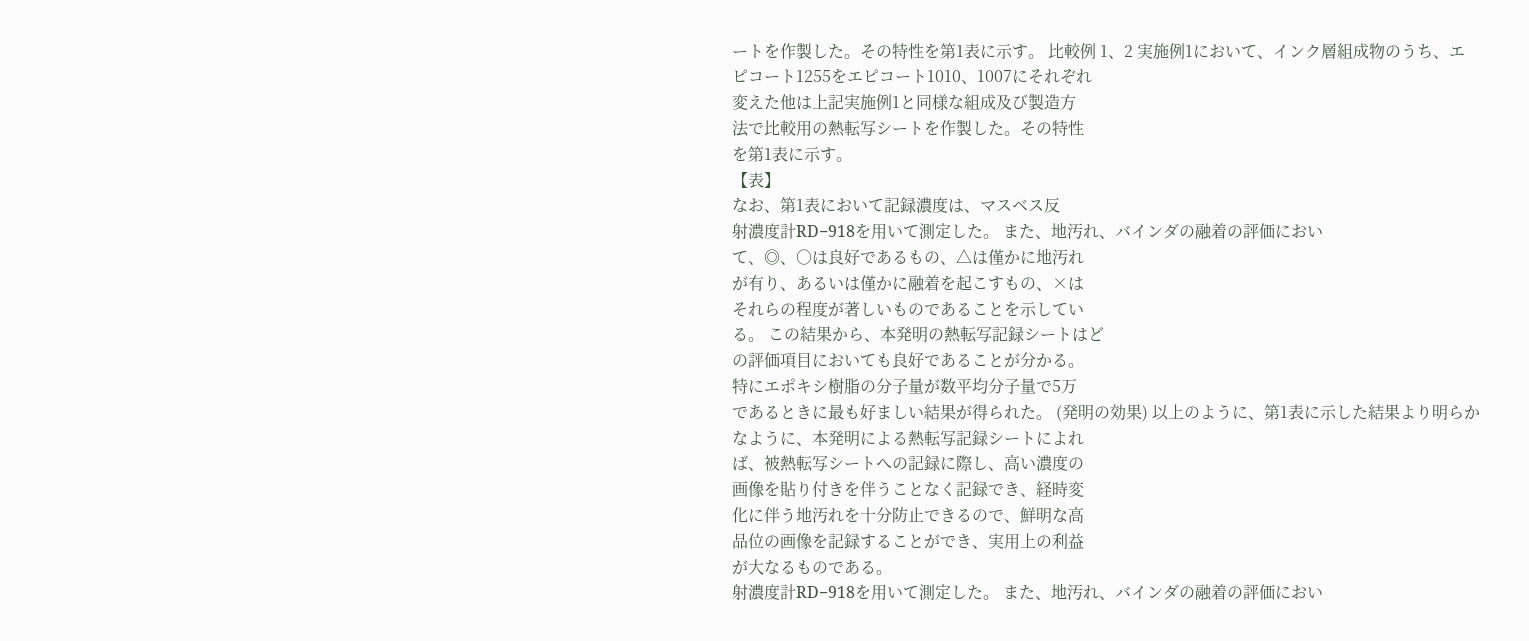ートを作製した。その特性を第1表に示す。 比較例 1、2 実施例1において、インク層組成物のうち、エ
ピコート1255をエピコート1010、1007にそれぞれ
変えた他は上記実施例1と同様な組成及び製造方
法で比較用の熱転写シートを作製した。その特性
を第1表に示す。
【表】
なお、第1表において記録濃度は、マスベス反
射濃度計RD−918を用いて測定した。 また、地汚れ、バインダの融着の評価におい
て、◎、○は良好であるもの、△は僅かに地汚れ
が有り、あるいは僅かに融着を起こすもの、×は
それらの程度が著しいものであることを示してい
る。 この結果から、本発明の熱転写記録シートはど
の評価項目においても良好であることが分かる。
特にエポキシ樹脂の分子量が数平均分子量で5万
であるときに最も好ましい結果が得られた。 (発明の効果) 以上のように、第1表に示した結果より明らか
なように、本発明による熱転写記録シートによれ
ば、被熱転写シートへの記録に際し、高い濃度の
画像を貼り付きを伴うことなく記録でき、経時変
化に伴う地汚れを十分防止できるので、鮮明な高
品位の画像を記録することができ、実用上の利益
が大なるものである。
射濃度計RD−918を用いて測定した。 また、地汚れ、バインダの融着の評価におい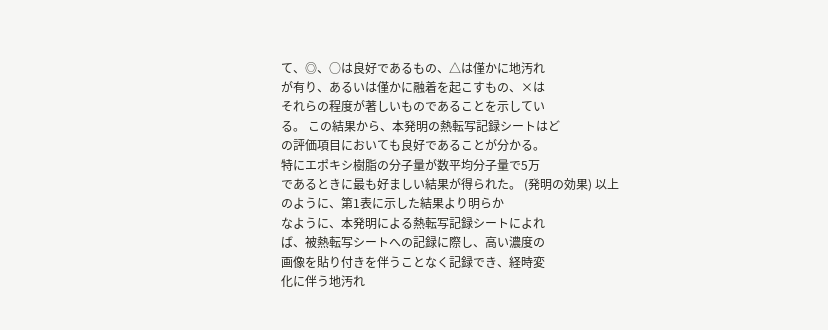て、◎、○は良好であるもの、△は僅かに地汚れ
が有り、あるいは僅かに融着を起こすもの、×は
それらの程度が著しいものであることを示してい
る。 この結果から、本発明の熱転写記録シートはど
の評価項目においても良好であることが分かる。
特にエポキシ樹脂の分子量が数平均分子量で5万
であるときに最も好ましい結果が得られた。 (発明の効果) 以上のように、第1表に示した結果より明らか
なように、本発明による熱転写記録シートによれ
ば、被熱転写シートへの記録に際し、高い濃度の
画像を貼り付きを伴うことなく記録でき、経時変
化に伴う地汚れ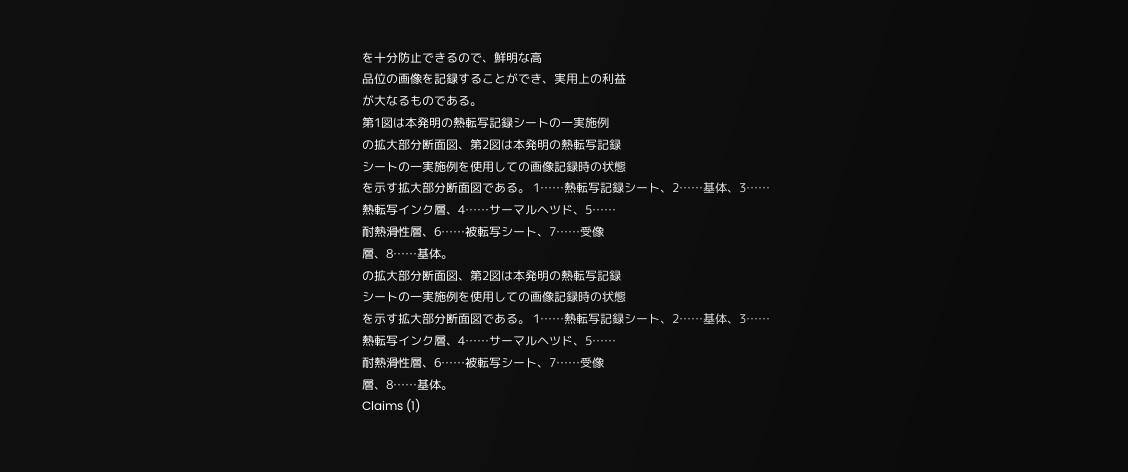を十分防止できるので、鮮明な高
品位の画像を記録することができ、実用上の利益
が大なるものである。
第1図は本発明の熱転写記録シートの一実施例
の拡大部分断面図、第2図は本発明の熱転写記録
シートの一実施例を使用しての画像記録時の状態
を示す拡大部分断面図である。 1……熱転写記録シート、2……基体、3……
熱転写インク層、4……サーマルヘツド、5……
耐熱滑性層、6……被転写シート、7……受像
層、8……基体。
の拡大部分断面図、第2図は本発明の熱転写記録
シートの一実施例を使用しての画像記録時の状態
を示す拡大部分断面図である。 1……熱転写記録シート、2……基体、3……
熱転写インク層、4……サーマルヘツド、5……
耐熱滑性層、6……被転写シート、7……受像
層、8……基体。
Claims (1)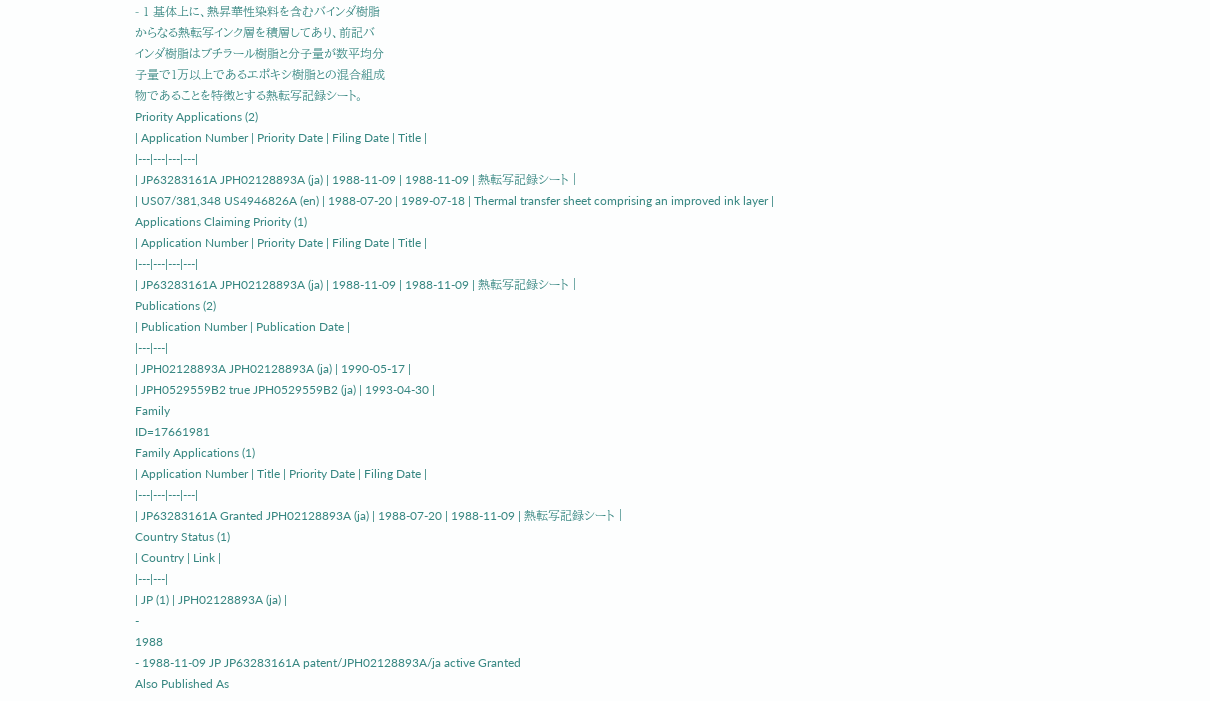- 1 基体上に、熱昇華性染料を含むバインダ樹脂
からなる熱転写インク層を積層してあり、前記バ
インダ樹脂はブチラール樹脂と分子量が数平均分
子量で1万以上であるエポキシ樹脂との混合組成
物であることを特徴とする熱転写記録シート。
Priority Applications (2)
| Application Number | Priority Date | Filing Date | Title |
|---|---|---|---|
| JP63283161A JPH02128893A (ja) | 1988-11-09 | 1988-11-09 | 熱転写記録シート |
| US07/381,348 US4946826A (en) | 1988-07-20 | 1989-07-18 | Thermal transfer sheet comprising an improved ink layer |
Applications Claiming Priority (1)
| Application Number | Priority Date | Filing Date | Title |
|---|---|---|---|
| JP63283161A JPH02128893A (ja) | 1988-11-09 | 1988-11-09 | 熱転写記録シート |
Publications (2)
| Publication Number | Publication Date |
|---|---|
| JPH02128893A JPH02128893A (ja) | 1990-05-17 |
| JPH0529559B2 true JPH0529559B2 (ja) | 1993-04-30 |
Family
ID=17661981
Family Applications (1)
| Application Number | Title | Priority Date | Filing Date |
|---|---|---|---|
| JP63283161A Granted JPH02128893A (ja) | 1988-07-20 | 1988-11-09 | 熱転写記録シート |
Country Status (1)
| Country | Link |
|---|---|
| JP (1) | JPH02128893A (ja) |
-
1988
- 1988-11-09 JP JP63283161A patent/JPH02128893A/ja active Granted
Also Published As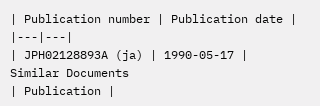| Publication number | Publication date |
|---|---|
| JPH02128893A (ja) | 1990-05-17 |
Similar Documents
| Publication |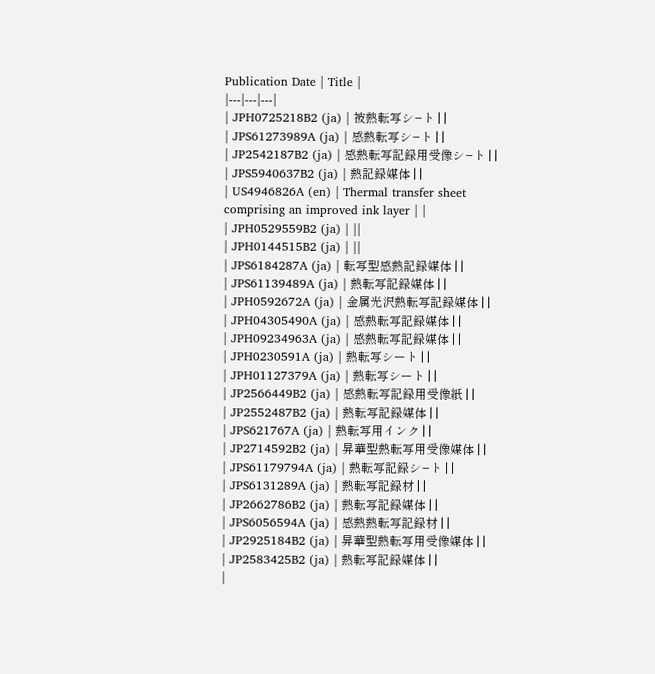Publication Date | Title |
|---|---|---|
| JPH0725218B2 (ja) | 被熱転写シ−ト | |
| JPS61273989A (ja) | 感熱転写シ−ト | |
| JP2542187B2 (ja) | 感熱転写記録用受像シ−ト | |
| JPS5940637B2 (ja) | 熱記録媒体 | |
| US4946826A (en) | Thermal transfer sheet comprising an improved ink layer | |
| JPH0529559B2 (ja) | ||
| JPH0144515B2 (ja) | ||
| JPS6184287A (ja) | 転写型感熱記録媒体 | |
| JPS61139489A (ja) | 熱転写記録媒体 | |
| JPH0592672A (ja) | 金属光沢熱転写記録媒体 | |
| JPH04305490A (ja) | 感熱転写記録媒体 | |
| JPH09234963A (ja) | 感熱転写記録媒体 | |
| JPH0230591A (ja) | 熱転写シート | |
| JPH01127379A (ja) | 熱転写シート | |
| JP2566449B2 (ja) | 感熱転写記録用受像紙 | |
| JP2552487B2 (ja) | 熱転写記録媒体 | |
| JPS621767A (ja) | 熱転写用インク | |
| JP2714592B2 (ja) | 昇華型熱転写用受像媒体 | |
| JPS61179794A (ja) | 熱転写記録シ−ト | |
| JPS6131289A (ja) | 熱転写記録材 | |
| JP2662786B2 (ja) | 熱転写記録媒体 | |
| JPS6056594A (ja) | 感熱熱転写記録材 | |
| JP2925184B2 (ja) | 昇華型熱転写用受像媒体 | |
| JP2583425B2 (ja) | 熱転写記録媒体 | |
|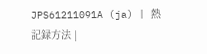JPS61211091A (ja) | 熱記録方法 |